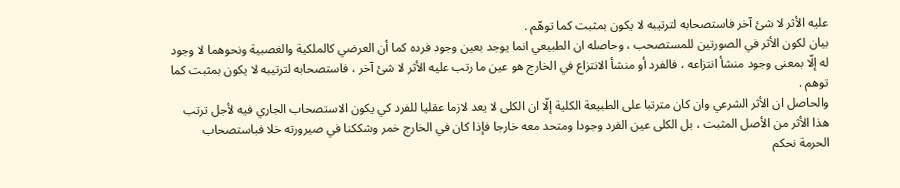عليه الأثر لا شئ آخر فاستصحابه لترتيبه لا يكون بمثبت كما توهّم .
بيان لكون الأثر في الصورتين للمستصحب ، وحاصله ان الطبيعي انما يوجد بعين وجود فرده كما أن العرضي كالملكية والغصبية ونحوهما لا وجود له إلّا بمعنى وجود منشأ انتزاعه ، فالفرد أو منشأ الانتزاع في الخارج هو عين ما رتب عليه الأثر لا شئ آخر ، فاستصحابه لترتيبه لا يكون بمثبت كما توهم .
والحاصل ان الأثر الشرعي وان كان مترتبا على الطبيعة الكلية إلّا ان الكلى لا يعد لازما عقليا للفرد كي يكون الاستصحاب الجاري فيه لأجل ترتب هذا الأثر من الأصل المثبت ، بل الكلى عين الفرد وجودا ومتحد معه خارجا فإذا كان في الخارج خمر وشككنا في صيرورته خلا فباستصحاب الحرمة نحكم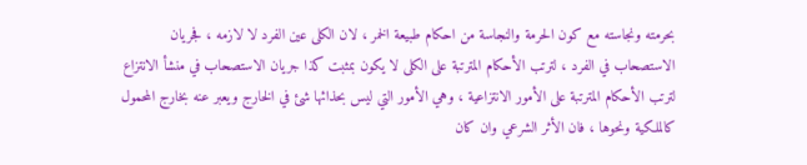بحرمته ونجاسته مع كون الحرمة والنجاسة من احكام طبيعة الخمر ، لان الكلى عين الفرد لا لازمه ، فجريان الاستصحاب في الفرد ، لترتب الأحكام المترتبة على الكلى لا يكون بمثبت كذا جريان الاستصحاب في منشأ الانتزاع لترتب الأحكام المترتبة على الأمور الانتزاعية ، وهي الأمور التي ليس بحذائها شئ في الخارج ويعبر عنه بخارج المحمول كالملكية ونحوها ، فان الأثر الشرعي وان كان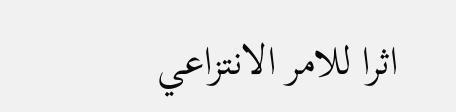اثرا للامر الانتزاعي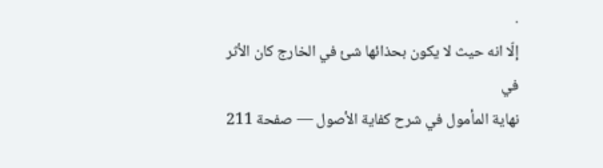.
إلّا انه حيث لا يكون بحذائها شئ في الخارج كان الأثر في
نهاية المأمول في شرح كفاية الأصول — صفحة 211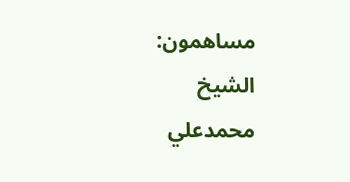مساهمون: الشيخ محمدعلي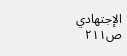الإجتهادي
ص٢١١